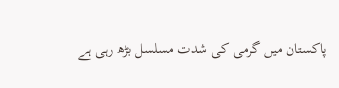پاکستان میں گرمی کی شدت مسلسل بڑھ رہی ہے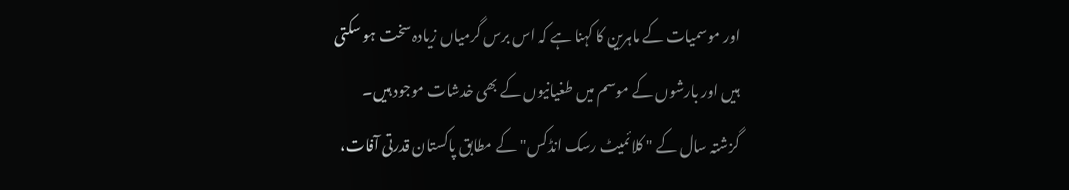اور موسمیات کے ماہرین کا کہنا ہے کہ اس برس گرمیاں زیادہ سخت ہو سکتی ہیں اور بارشوں کے موسم میں طغیانیوں کے بھی خدشات موجود ہیں۔
گزشتہ سال کے " کلائمیٹ رسک انڈکس" کے مطابق پاکستان قدرتی آفات،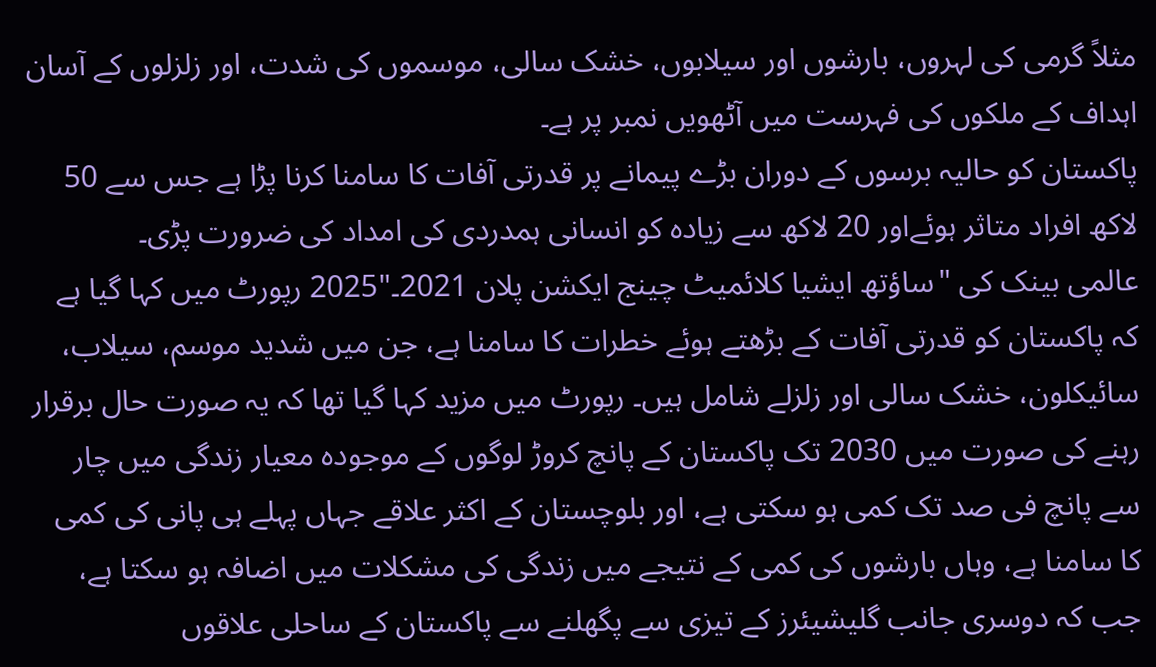مثلاً گرمی کی لہروں، بارشوں اور سیلابوں، خشک سالی، موسموں کی شدت، اور زلزلوں کے آسان اہداف کے ملکوں کی فہرست میں آٹھویں نمبر پر ہے۔
پاکستان کو حالیہ برسوں کے دوران بڑے پیمانے پر قدرتی آفات کا سامنا کرنا پڑا ہے جس سے 50 لاکھ افراد متاثر ہوئےاور 20 لاکھ سے زیادہ کو انسانی ہمدردی کی امداد کی ضرورت پڑی۔
عالمی بینک کی "ساؤتھ ایشیا کلائمیٹ چینج ایکشن پلان 2021۔"2025 رپورٹ میں کہا گیا ہے کہ پاکستان کو قدرتی آفات کے بڑھتے ہوئے خطرات کا سامنا ہے، جن میں شدید موسم، سیلاب، سائیکلون، خشک سالی اور زلزلے شامل ہیں۔ رپورٹ میں مزید کہا گیا تھا کہ یہ صورت حال برقرار رہنے کی صورت میں 2030 تک پاکستان کے پانچ کروڑ لوگوں کے موجودہ معیار زندگی میں چار سے پانچ فی صد تک کمی ہو سکتی ہے، اور بلوچستان کے اکثر علاقے جہاں پہلے ہی پانی کی کمی کا سامنا ہے، وہاں بارشوں کی کمی کے نتیجے میں زندگی کی مشکلات میں اضافہ ہو سکتا ہے، جب کہ دوسری جانب گلیشیئرز کے تیزی سے پگھلنے سے پاکستان کے ساحلی علاقوں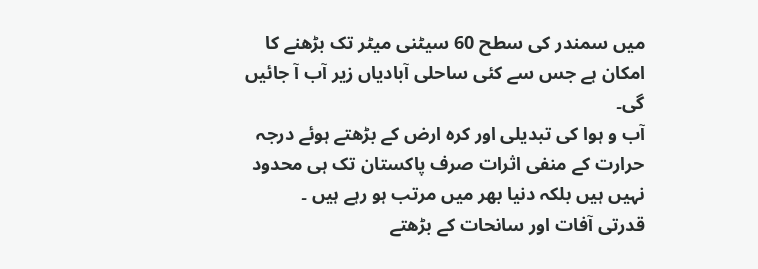میں سمندر کی سطح 60 سیٹنی میٹر تک بڑھنے کا امکان ہے جس سے کئی ساحلی آبادیاں زیر آب آ جائیں گی۔
آب و ہوا کی تبدیلی اور کرہ ارض کے بڑھتے ہوئے درجہ حرارت کے منفی اثرات صرف پاکستان تک ہی محدود نہیں ہیں بلکہ دنیا بھر میں مرتب ہو رہے ہیں ۔
قدرتی آفات اور سانحات کے بڑھتے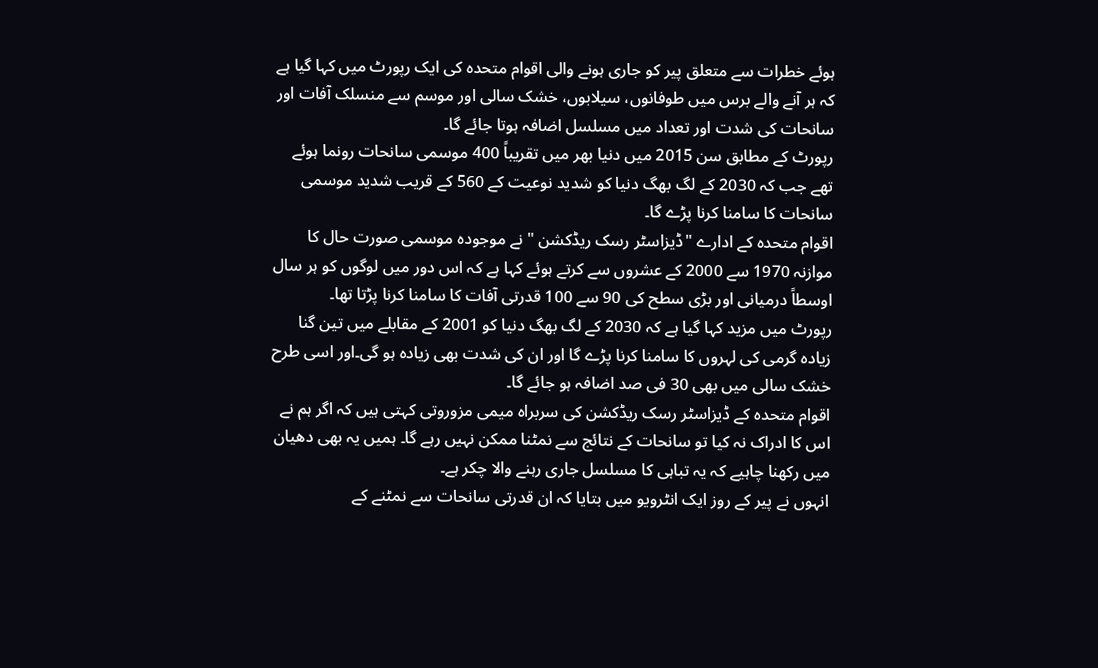ہوئے خطرات سے متعلق پیر کو جاری ہونے والی اقوام متحدہ کی ایک رپورٹ میں کہا گیا ہے کہ ہر آنے والے برس میں طوفانوں، سیلابوں، خشک سالی اور موسم سے منسلک آفات اور سانحات کی شدت اور تعداد میں مسلسل اضافہ ہوتا جائے گا۔
رپورٹ کے مطابق سن 2015 میں دنیا بھر میں تقریباً 400 موسمی سانحات رونما ہوئے تھے جب کہ 2030 کے لگ بھگ دنیا کو شدید نوعیت کے 560 کے قریب شدید موسمی سانحات کا سامنا کرنا پڑے گا۔
اقوام متحدہ کے ادارے "ڈیزاسٹر رسک ریڈکشن " نے موجودہ موسمی صورت حال کا موازنہ 1970 سے 2000 کے عشروں سے کرتے ہوئے کہا ہے کہ اس دور میں لوگوں کو ہر سال اوسطاً درمیانی اور بڑی سطح کی 90 سے 100 قدرتی آفات کا سامنا کرنا پڑتا تھا۔
رپورٹ میں مزید کہا گیا ہے کہ 2030 کے لگ بھگ دنیا کو 2001 کے مقابلے میں تین گنا زیادہ گرمی کی لہروں کا سامنا کرنا پڑے گا اور ان کی شدت بھی زیادہ ہو گی۔اور اسی طرح خشک سالی میں بھی 30 فی صد اضافہ ہو جائے گا۔
اقوام متحدہ کے ڈیزاسٹر رسک ریڈکشن کی سربراہ میمی مزوروتی کہتی ہیں کہ اگر ہم نے اس کا ادراک نہ کیا تو سانحات کے نتائج سے نمٹنا ممکن نہیں رہے گا۔ ہمیں یہ بھی دھیان میں رکھنا چاہیے کہ یہ تباہی کا مسلسل جاری رہنے والا چکر ہے۔
انہوں نے پیر کے روز ایک انٹرویو میں بتایا کہ ان قدرتی سانحات سے نمٹنے کے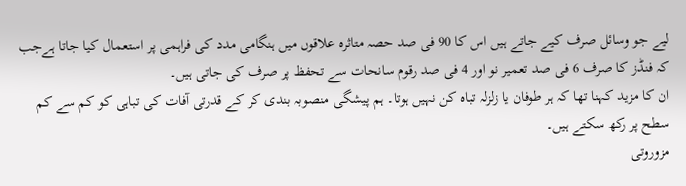لیے جو وسائل صرف کیے جاتے ہیں اس کا 90 فی صد حصہ متاثرہ علاقوں میں ہنگامی مدد کی فراہمی پر استعمال کیا جاتا ہےجب کہ فنڈز کا صرف 6 فی صد تعمیر نو اور 4 فی صد رقوم سانحات سے تحفظ پر صرف کی جاتی ہیں۔
ان کا مزید کہنا تھا کہ ہر طوفان یا زلزلہ تباہ کن نہیں ہوتا۔ ہم پیشگی منصوبہ بندی کر کے قدرتی آفات کی تباہی کو کم سے کم سطح پر رکھ سکتے ہیں۔
مزوروتی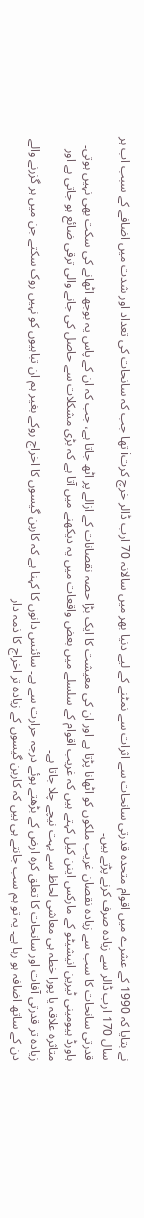نے بتایا کہ 1990 کے عشرے میں اقوام متحدہ قدرتی سانحات سے اثرات سے نمٹنے کے لیے دنیا بھر میں سالانہ 70 ارب ڈالر خرچ کرتi تھا جب کہ سانحات کی تعداد اور شدت میں اضافے کے سبب اب ہر سال 170 ارب ڈالر سے زیادہ صرف کرنے پڑتے ہیں۔
قدرتی سانحات کا سب سے زیادہ نقصان غریب ملکوں کو اٹھانا پڑتا ہے اور ان کی معیشت کا ایک بڑا حصہ نقصانات کے ازالے پر اٹھ جاتا ہے، جب کہ ان کے پاس یہ بوجھ اٹھانے کی سکت بھی نہیں ہوتی۔ ہاورڈ ہیومینی ٹیرین انیشیٹو کے مارکس اینن کیل کہتے ہیں کہ غریب اقوام کے سلسلے میں بعض واقعات میں یہ دیکھنے میں آتا ہے کہ بڑی مشکلات سے حاصل کی جانے والی ترقی ضائع ہو جاتی ہے اور متاثرہ علاقہ یا پورا خطہ ہی معاشی لحاظ سے بہت نیچے چلا جاتا ہے۔
زیادہ تر قدرتی آفات اور سانحات کا تعلق کرہ ارض کے بڑھتے ہوئے درجہ حرارت سے ہے۔ سائنس دانوں کا کہنا ہے کہ کاربن گیسوں کا اخراج روکے بغیر ہم ان تباہیوں کو نہیں روک سکتے جن میں ہر گزرنے والے دن کے ساتھ اضافہ ہو رہا ہے۔ یہ تو ہم سب جانتے ہی ہیں کہ کاربن گیسوں کے زیادہ تر اخراج کا ذمہ دار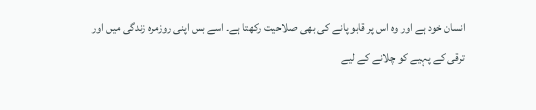انسان خود ہے اور وہ اس پر قابو پانے کی بھی صلاحیت رکھتا ہے۔ اسے بس اپنی روزمرہ زندگی میں اور ترقی کے پہیے کو چلانے کے لیے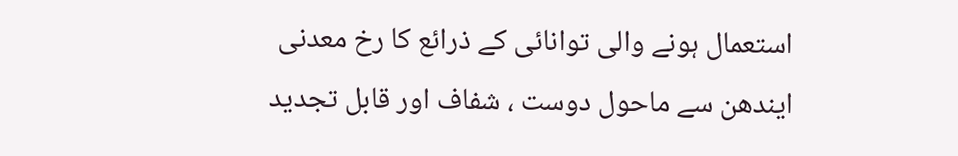استعمال ہونے والی توانائی کے ذرائع کا رخ معدنی ایندھن سے ماحول دوست ، شفاف اور قابل تجدید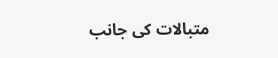متبالات کی جانب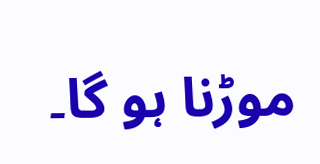موڑنا ہو گا۔